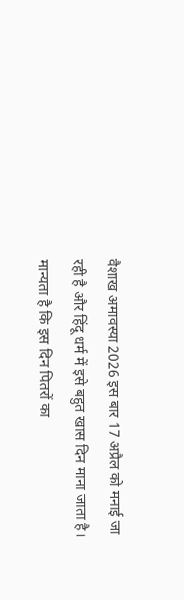वैशाख अमावस्या 2026 इस बार 17 अप्रैल को मनाई जा रही है और हिंदू धर्म में इसे बहुत खास दिन माना जाता है। मान्यता है कि इस दिन पितरों का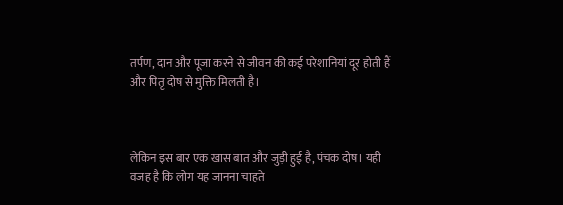तर्पण, दान और पूजा करने से जीवन की कई परेशानियां दूर होती हैं और पितृ दोष से मुक्ति मिलती है।



लेकिन इस बार एक खास बात और जुड़ी हुई है, पंचक दोष। यही वजह है कि लोग यह जानना चाहते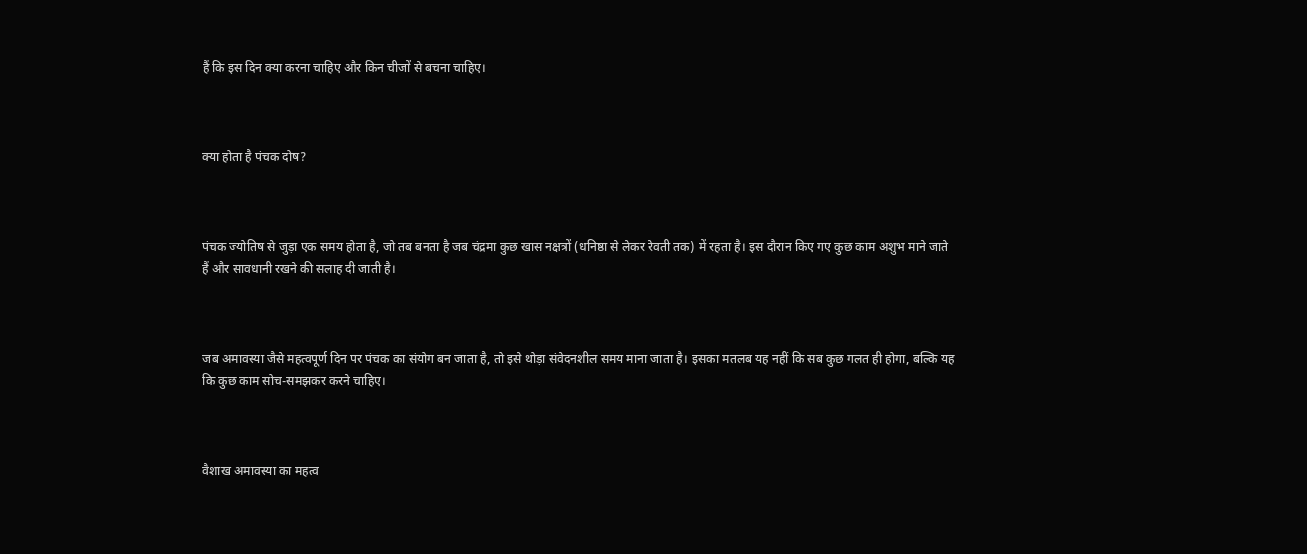हैं कि इस दिन क्या करना चाहिए और किन चीजों से बचना चाहिए।



क्या होता है पंचक दोष?



पंचक ज्योतिष से जुड़ा एक समय होता है, जो तब बनता है जब चंद्रमा कुछ खास नक्षत्रों (धनिष्ठा से लेकर रेवती तक) में रहता है। इस दौरान किए गए कुछ काम अशुभ माने जाते हैं और सावधानी रखने की सलाह दी जाती है।



जब अमावस्या जैसे महत्वपूर्ण दिन पर पंचक का संयोग बन जाता है, तो इसे थोड़ा संवेदनशील समय माना जाता है। इसका मतलब यह नहीं कि सब कुछ गलत ही होगा, बल्कि यह कि कुछ काम सोच-समझकर करने चाहिए।



वैशाख अमावस्या का महत्व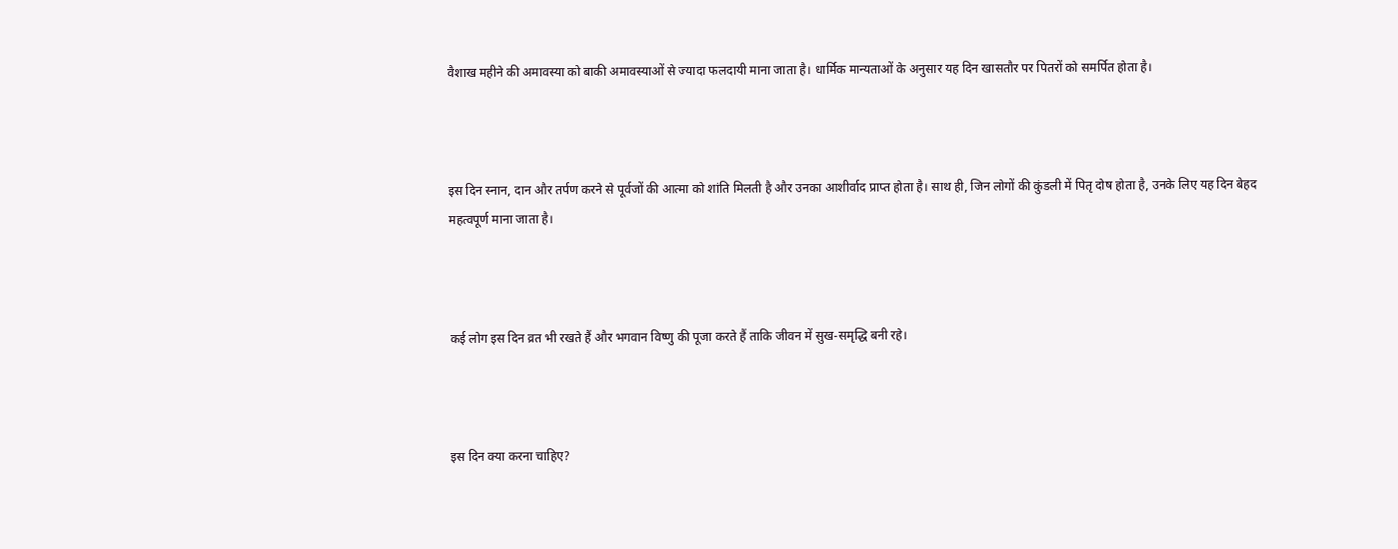वैशाख महीने की अमावस्या को बाकी अमावस्याओं से ज्यादा फलदायी माना जाता है। धार्मिक मान्यताओं के अनुसार यह दिन खासतौर पर पितरों को समर्पित होता है।



इस दिन स्नान, दान और तर्पण करने से पूर्वजों की आत्मा को शांति मिलती है और उनका आशीर्वाद प्राप्त होता है। साथ ही, जिन लोगों की कुंडली में पितृ दोष होता है, उनके लिए यह दिन बेहद महत्वपूर्ण माना जाता है।



कई लोग इस दिन व्रत भी रखते हैं और भगवान विष्णु की पूजा करते हैं ताकि जीवन में सुख-समृद्धि बनी रहे।



इस दिन क्या करना चाहिए?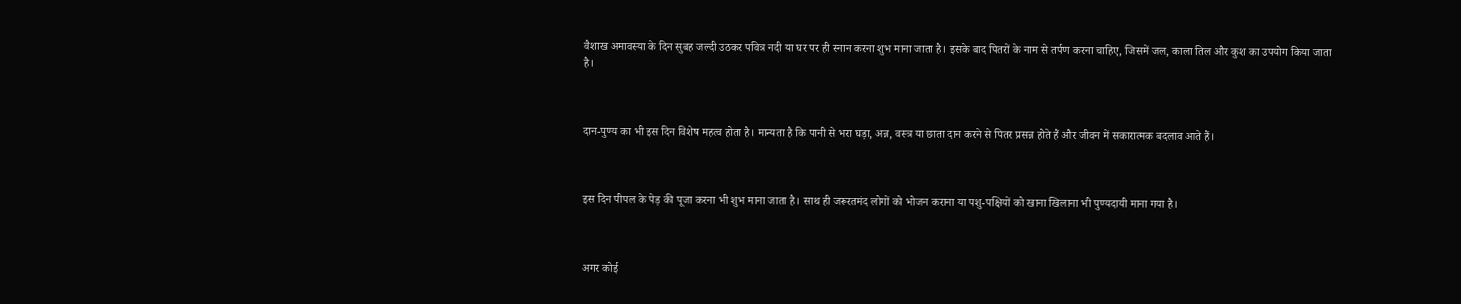वैशाख अमावस्या के दिन सुबह जल्दी उठकर पवित्र नदी या घर पर ही स्नान करना शुभ माना जाता है। इसके बाद पितरों के नाम से तर्पण करना चाहिए, जिसमें जल, काला तिल और कुश का उपयोग किया जाता है।



दान-पुण्य का भी इस दिन विशेष महत्व होता है। मान्यता है कि पानी से भरा घड़ा, अन्न, वस्त्र या छाता दान करने से पितर प्रसन्न होते हैं और जीवन में सकारात्मक बदलाव आते हैं।



इस दिन पीपल के पेड़ की पूजा करना भी शुभ माना जाता है। साथ ही जरूरतमंद लोगों को भोजन कराना या पशु-पक्षियों को खाना खिलाना भी पुण्यदायी माना गया है।



अगर कोई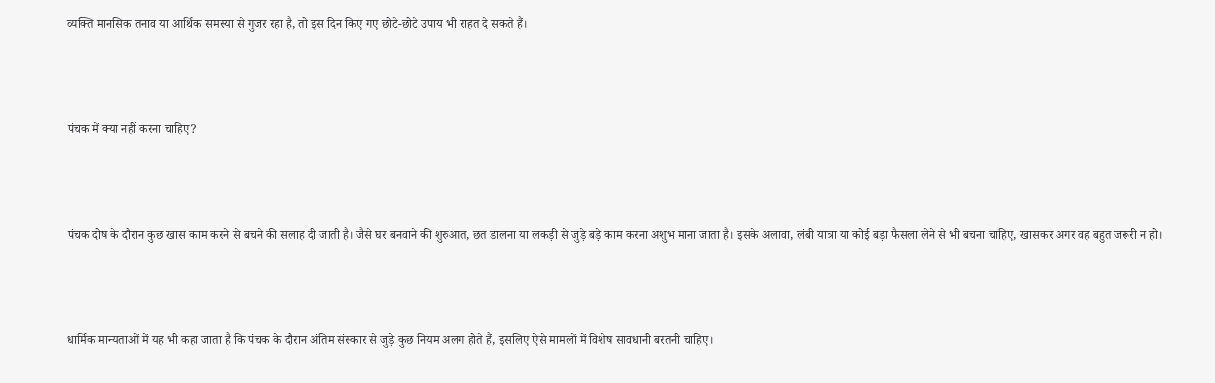व्यक्ति मानसिक तनाव या आर्थिक समस्या से गुजर रहा है, तो इस दिन किए गए छोटे-छोटे उपाय भी राहत दे सकते हैं।



पंचक में क्या नहीं करना चाहिए?



पंचक दोष के दौरान कुछ खास काम करने से बचने की सलाह दी जाती है। जैसे घर बनवाने की शुरुआत, छत डालना या लकड़ी से जुड़े बड़े काम करना अशुभ माना जाता है। इसके अलावा, लंबी यात्रा या कोई बड़ा फैसला लेने से भी बचना चाहिए, खासकर अगर वह बहुत जरूरी न हो।



धार्मिक मान्यताओं में यह भी कहा जाता है कि पंचक के दौरान अंतिम संस्कार से जुड़े कुछ नियम अलग होते हैं, इसलिए ऐसे मामलों में विशेष सावधानी बरतनी चाहिए।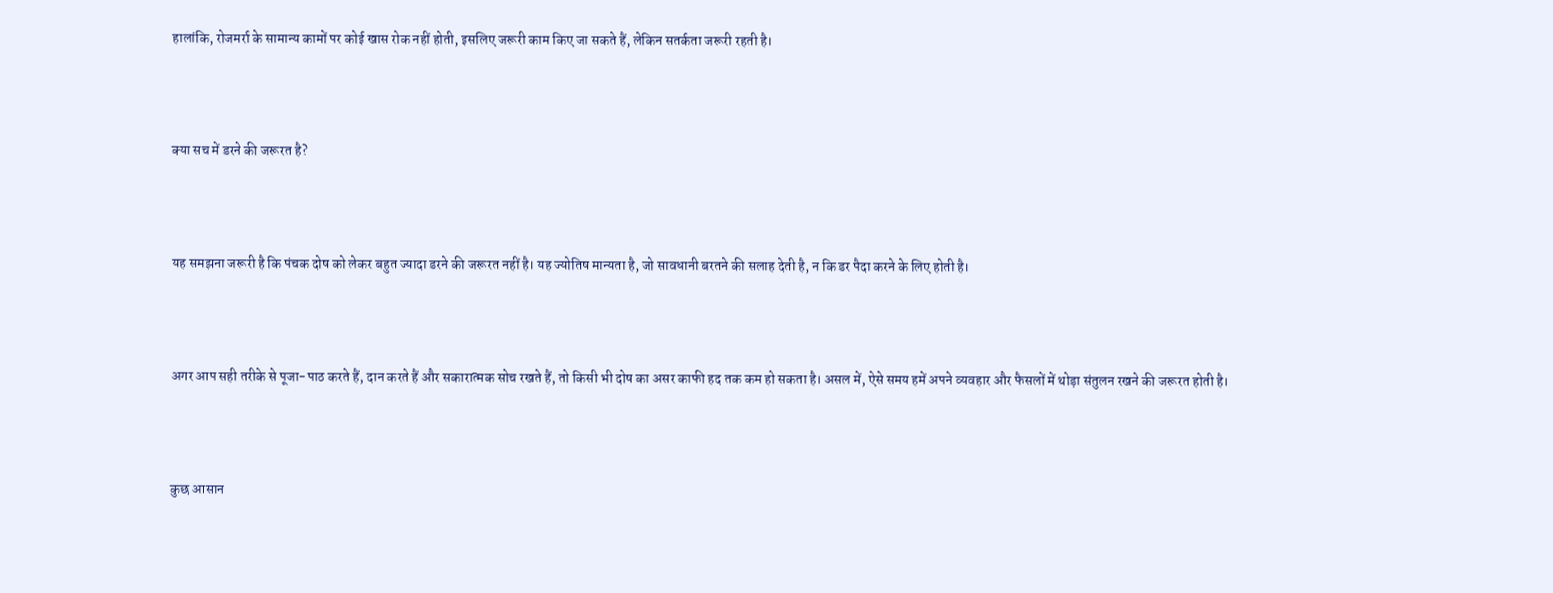हालांकि, रोजमर्रा के सामान्य कामों पर कोई खास रोक नहीं होती, इसलिए जरूरी काम किए जा सकते हैं, लेकिन सतर्कता जरूरी रहती है।



क्या सच में डरने की जरूरत है?



यह समझना जरूरी है कि पंचक दोष को लेकर बहुत ज्यादा डरने की जरूरत नहीं है। यह ज्योतिष मान्यता है, जो सावधानी बरतने की सलाह देती है, न कि डर पैदा करने के लिए होती है।



अगर आप सही तरीके से पूजा-पाठ करते हैं, दान करते हैं और सकारात्मक सोच रखते हैं, तो किसी भी दोष का असर काफी हद तक कम हो सकता है। असल में, ऐसे समय हमें अपने व्यवहार और फैसलों में थोड़ा संतुलन रखने की जरूरत होती है।



कुछ आसान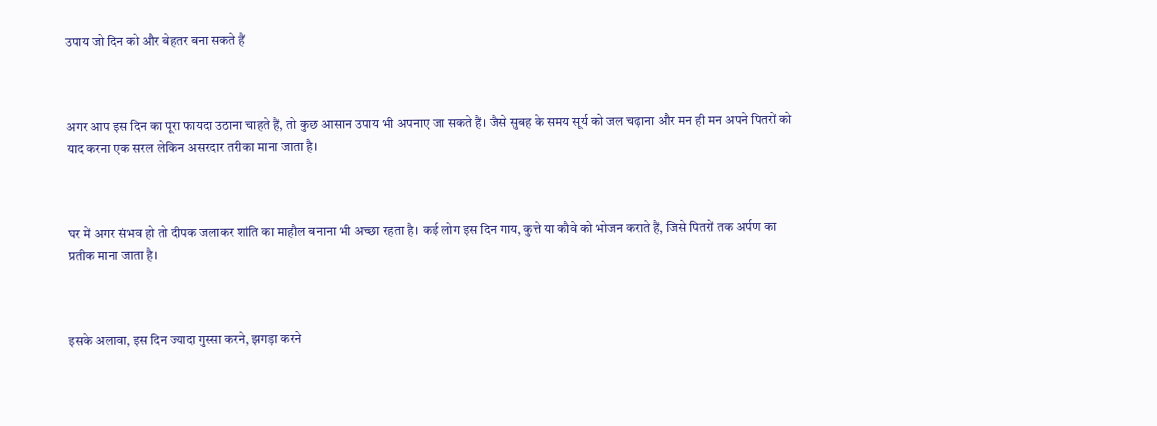उपाय जो दिन को और बेहतर बना सकते हैं



अगर आप इस दिन का पूरा फायदा उठाना चाहते हैं, तो कुछ आसान उपाय भी अपनाए जा सकते हैं। जैसे सुबह के समय सूर्य को जल चढ़ाना और मन ही मन अपने पितरों को याद करना एक सरल लेकिन असरदार तरीका माना जाता है।



घर में अगर संभव हो तो दीपक जलाकर शांति का माहौल बनाना भी अच्छा रहता है। कई लोग इस दिन गाय, कुत्ते या कौवे को भोजन कराते हैं, जिसे पितरों तक अर्पण का प्रतीक माना जाता है।



इसके अलावा, इस दिन ज्यादा गुस्सा करने, झगड़ा करने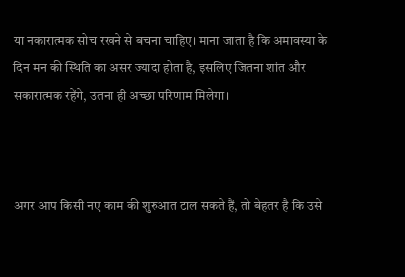या नकारात्मक सोच रखने से बचना चाहिए। माना जाता है कि अमावस्या के दिन मन की स्थिति का असर ज्यादा होता है, इसलिए जितना शांत और सकारात्मक रहेंगे, उतना ही अच्छा परिणाम मिलेगा।



अगर आप किसी नए काम की शुरुआत टाल सकते हैं, तो बेहतर है कि उसे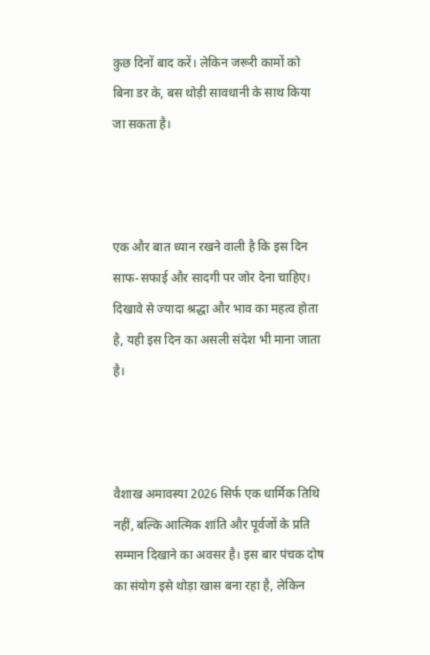कुछ दिनों बाद करें। लेकिन जरूरी कामों को बिना डर के, बस थोड़ी सावधानी के साथ किया जा सकता है।



एक और बात ध्यान रखने वाली है कि इस दिन साफ-सफाई और सादगी पर जोर देना चाहिए। दिखावे से ज्यादा श्रद्धा और भाव का महत्व होता है, यही इस दिन का असली संदेश भी माना जाता है।



वैशाख अमावस्या 2026 सिर्फ एक धार्मिक तिथि नहीं, बल्कि आत्मिक शांति और पूर्वजों के प्रति सम्मान दिखाने का अवसर है। इस बार पंचक दोष का संयोग इसे थोड़ा खास बना रहा है, लेकिन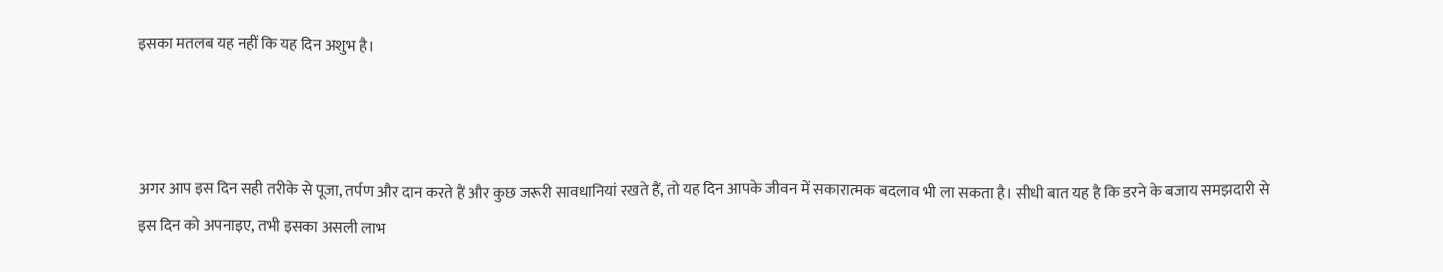इसका मतलब यह नहीं कि यह दिन अशुभ है।



अगर आप इस दिन सही तरीके से पूजा, तर्पण और दान करते हैं और कुछ जरूरी सावधानियां रखते हैं, तो यह दिन आपके जीवन में सकारात्मक बदलाव भी ला सकता है। सीधी बात यह है कि डरने के बजाय समझदारी से इस दिन को अपनाइए, तभी इसका असली लाभ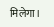मिलेगा।